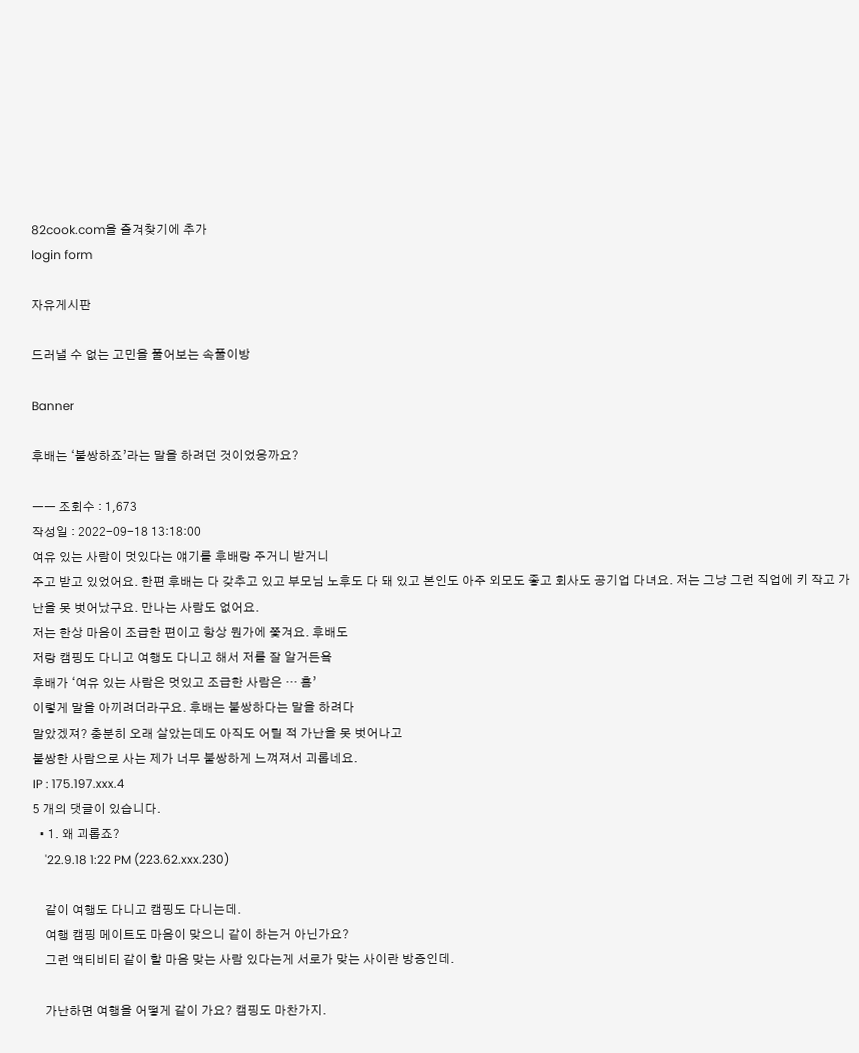82cook.com을 즐겨찾기에 추가
login form

자유게시판

드러낼 수 없는 고민을 풀어보는 속풀이방

Banner

후배는 ‘불쌍하죠’라는 말을 하려던 것이었응까요?

ㅡㅡ 조회수 : 1,673
작성일 : 2022-09-18 13:18:00
여유 있는 사람이 멋있다는 얘기를 후배랑 주거니 받거니
주고 받고 있었어요. 한편 후배는 다 갖추고 있고 부모님 노후도 다 돼 있고 본인도 아주 외모도 좋고 회사도 공기업 다녀요. 저는 그냥 그런 직업에 키 작고 가난을 못 벗어났구요. 만나는 사람도 없어요.
저는 한상 마음이 조급한 편이고 항상 뭔가에 쫓겨요. 후배도
저랑 캠핑도 다니고 여행도 다니고 해서 저를 잘 알거든욬
후배가 ‘여유 있는 사람은 멋있고 조급한 사람은 … 흠’
이렇게 말을 아끼려더라구요. 후배는 불쌍하다는 말을 하려다
말았겠져? 충분히 오래 살았는데도 아직도 어릴 적 가난을 못 벗어나고
불쌍한 사람으로 사는 제가 너무 불쌍하게 느껴져서 괴롭네요.
IP : 175.197.xxx.4
5 개의 댓글이 있습니다.
  • 1. 왜 괴롭죠?
    '22.9.18 1:22 PM (223.62.xxx.230)

    같이 여행도 다니고 캠핑도 다니는데.
    여행 캠핑 메이트도 마음이 맞으니 같이 하는거 아닌가요?
    그런 액티비티 같이 할 마음 맞는 사람 있다는게 서로가 맞는 사이란 방증인데.

    가난하면 여행을 어떻게 같이 가요? 캠핑도 마찬가지.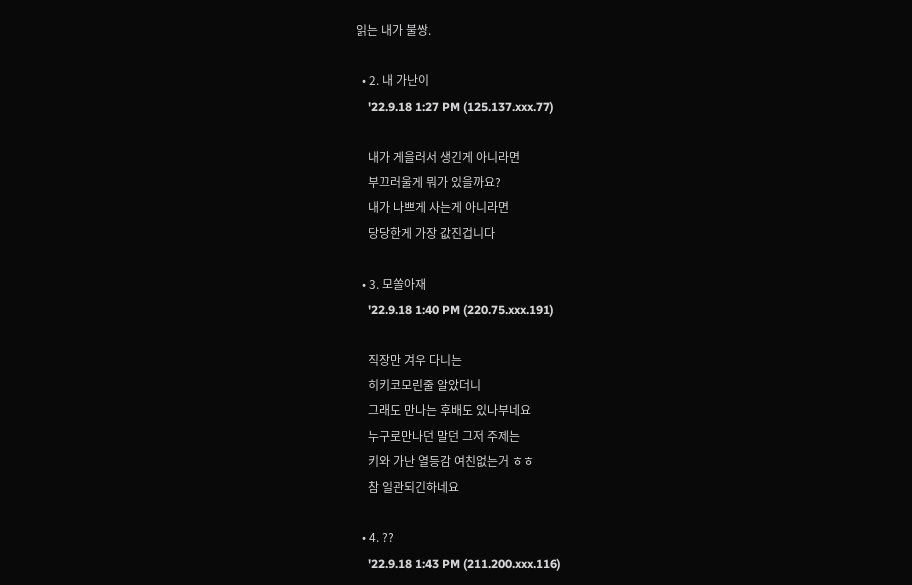읽는 내가 불쌍.

  • 2. 내 가난이
    '22.9.18 1:27 PM (125.137.xxx.77)

    내가 게을러서 생긴게 아니라면
    부끄러울게 뭐가 있을까요?
    내가 나쁘게 사는게 아니라면
    당당한게 가장 값진겁니다

  • 3. 모쏠아재
    '22.9.18 1:40 PM (220.75.xxx.191)

    직장만 겨우 다니는
    히키코모린줄 알았더니
    그래도 만나는 후배도 있나부네요
    누구로만나던 말던 그저 주제는
    키와 가난 열등감 여친없는거 ㅎㅎ
    참 일관되긴하네요

  • 4. ??
    '22.9.18 1:43 PM (211.200.xxx.116)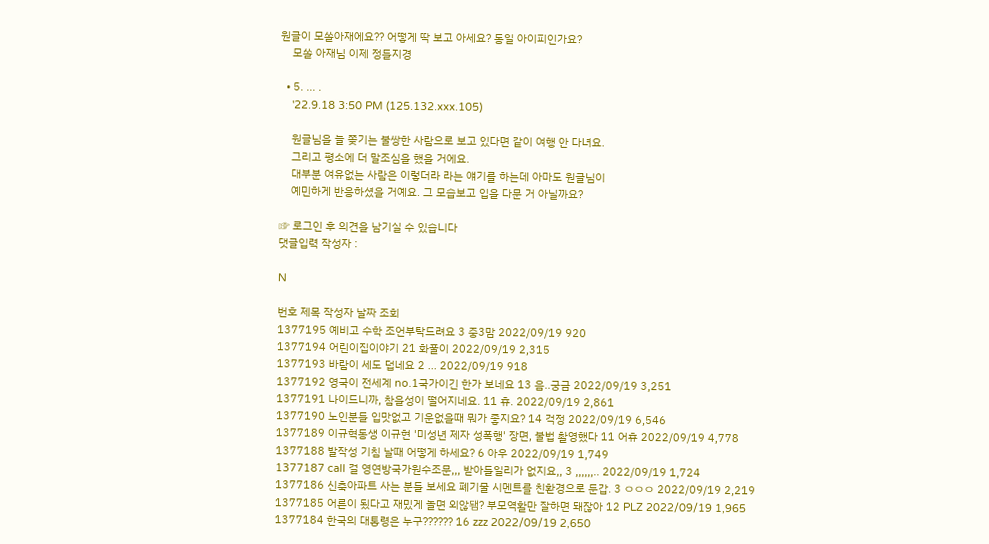원글이 모쏠아재에요?? 어떻게 딱 보고 아세요? 동일 아이피인가요?
    모쏠 아재님 이제 정들지경

  • 5. ... .
    '22.9.18 3:50 PM (125.132.xxx.105)

    원글님을 늘 쫒기는 불쌍한 사람으로 보고 있다면 같이 여행 안 다녀요.
    그리고 평소에 더 말조심을 했을 거에요.
    대부분 여유없는 사람은 이렇더라 라는 얘기를 하는데 아마도 원글님이
    예민하게 반응하셨을 거예요. 그 모습보고 입을 다문 거 아닐까요?

☞ 로그인 후 의견을 남기실 수 있습니다
댓글입력 작성자 :

N

번호 제목 작성자 날짜 조회
1377195 예비고 수학 조언부탁드려요 3 중3맘 2022/09/19 920
1377194 어린이집이야기 21 화풀이 2022/09/19 2,315
1377193 바람이 세도 덥네요 2 ... 2022/09/19 918
1377192 영국이 전세계 no.1국가이긴 한가 보네요 13 음..궁금 2022/09/19 3,251
1377191 나이드니까, 참을성이 떨어지네요. 11 휴. 2022/09/19 2,861
1377190 노인분들 입맛없고 기운없을때 뭐가 좋지요? 14 걱정 2022/09/19 6,546
1377189 이규혁동생 이규현 '미성년 제자 성폭행' 장면, 불법 촬영했다 11 어휴 2022/09/19 4,778
1377188 발작성 기침 날때 어떻게 하세요? 6 아우 2022/09/19 1,749
1377187 call 걸 영연방국가원수조문,,, 받아들일리가 없지요,, 3 ,,,,,,.. 2022/09/19 1,724
1377186 신축아파트 사는 분들 보세요 폐기물 시멘트를 친환경으로 둔갑. 3 ㅇㅇㅇ 2022/09/19 2,219
1377185 어른이 됬다고 재밌게 놀면 외않됌? 부모역활만 잘하면 돼잖아 12 PLZ 2022/09/19 1,965
1377184 한국의 대통령은 누구?????? 16 zzz 2022/09/19 2,650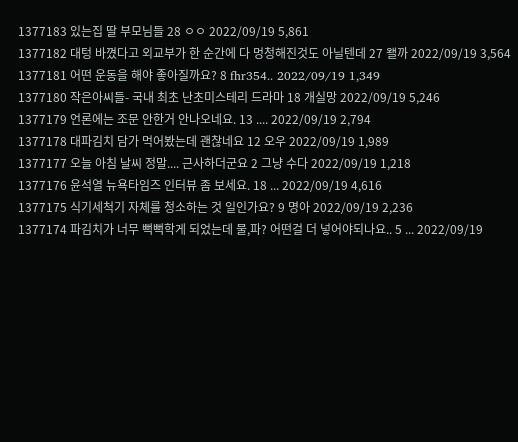1377183 있는집 딸 부모님들 28 ㅇㅇ 2022/09/19 5,861
1377182 대텅 바꼈다고 외교부가 한 순간에 다 멍청해진것도 아닐텐데 27 왤까 2022/09/19 3,564
1377181 어떤 운동을 해야 좋아질까요? 8 fhr354.. 2022/09/19 1,349
1377180 작은아씨들- 국내 최초 난초미스테리 드라마 18 개실망 2022/09/19 5,246
1377179 언론에는 조문 안한거 안나오네요. 13 .... 2022/09/19 2,794
1377178 대파김치 담가 먹어봤는데 괜찮네요 12 오우 2022/09/19 1,989
1377177 오늘 아침 날씨 정말.... 근사하더군요 2 그냥 수다 2022/09/19 1,218
1377176 윤석열 뉴욕타임즈 인터뷰 좀 보세요. 18 ... 2022/09/19 4,616
1377175 식기세척기 자체를 청소하는 것 일인가요? 9 명아 2022/09/19 2,236
1377174 파김치가 너무 뻑뻑학게 되었는데 물,파? 어떤걸 더 넣어야되나요.. 5 ... 2022/09/19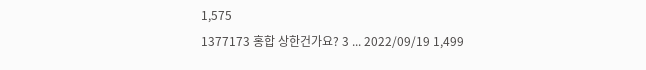1,575
1377173 홍합 상한건가요? 3 ... 2022/09/19 1,499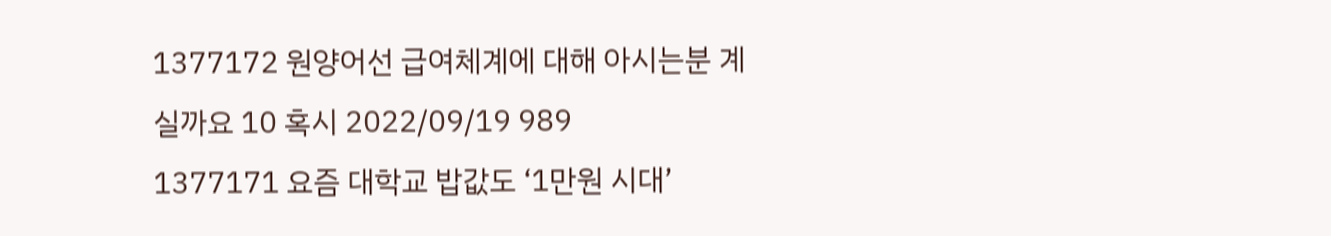1377172 원양어선 급여체계에 대해 아시는분 계실까요 10 혹시 2022/09/19 989
1377171 요즘 대학교 밥값도 ‘1만원 시대’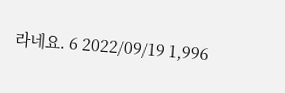라네요. 6 2022/09/19 1,996